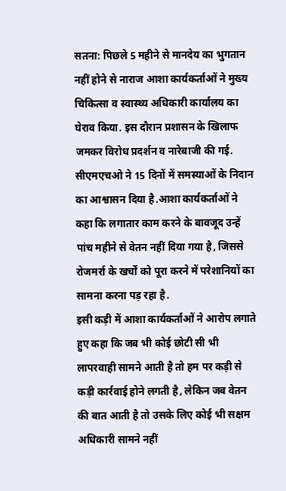सतना: पिछले 5 महीने से मानदेय का भुगतान नहीं होने से नाराज आशा कार्यकर्ताओं ने मुख्य चिकित्सा व स्वास्थ्य अधिकारी कार्यालय का घेराव किया. इस दौरान प्रशासन के खिलाफ जमकर विरोध प्रदर्शन व नारेबाजी की गई. सीएमएचओ ने 15 दिनों में समस्याओं के निदान का आश्वासन दिया है.आशा कार्यकर्ताओं ने कहा कि लगातार काम करने के बावजूद उन्हें पांच महीने से वेतन नहीं दिया गया है, जिससे रोजमर्रा के खर्चों को पूरा करने में परेशानियों का सामना करना पड़ रहा है.
इसी कड़ी में आशा कार्यकर्ताओं ने आरोप लगाते हुए कहा कि जब भी कोई छोटी सी भी लापरवाही सामने आती है तो हम पर कड़ी से कड़ी कार्रवाई होने लगती है, लेकिन जब वेतन की बात आती है तो उसके लिए कोई भी सक्षम अधिकारी सामने नहीं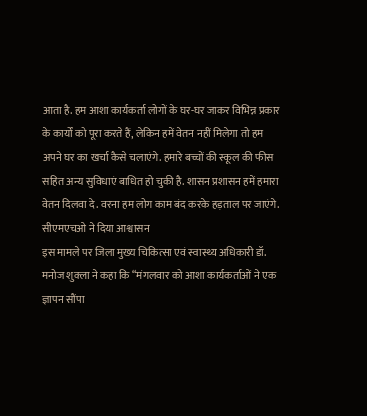आता है. हम आशा कार्यकर्ता लोगों के घर-घर जाकर विभिन्न प्रकार के कार्यों को पूरा करते हैं, लेकिन हमें वेतन नहीं मिलेगा तो हम अपने घर का खर्चा कैसे चलाएंगे. हमारे बच्चों की स्कूल की फीस सहित अन्य सुविधाएं बाधित हो चुकी है. शासन प्रशासन हमें हमारा वेतन दिलवा दे. वरना हम लोग काम बंद करके हड़ताल पर जाएंगे.
सीएमएचओ ने दिया आश्वासन
इस मामले पर जिला मुख्य चिकित्सा एवं स्वास्थ्य अधिकारी डॉ. मनोज शुक्ला ने कहा कि “मंगलवार को आशा कार्यकर्ताओं ने एक ज्ञापन सौंपा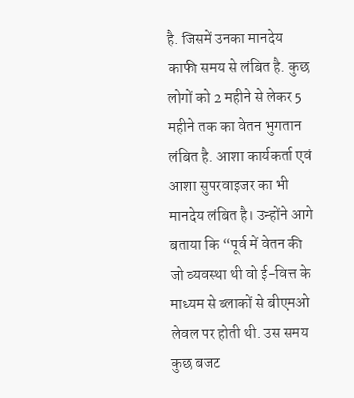है. जिसमें उनका मानदेय काफी समय से लंबित है. कुछ लोगों को 2 महीने से लेकर 5 महीने तक का वेतन भुगतान लंबित है. आशा कार्यकर्ता एवं आशा सुपरवाइजर का भी मानदेय लंबित है। उन्होंने आगे बताया कि “पूर्व में वेतन की जो व्यवस्था थी वो ई-वित्त के माध्यम से ब्लाकों से बीएमओ लेवल पर होती थी. उस समय कुछ बजट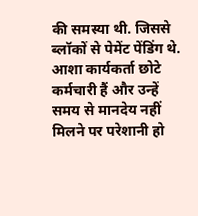की समस्या थी. जिससे ब्लॉकों से पेमेंट पेंडिंग थे. आशा कार्यकर्ता छोटे कर्मचारी हैं और उन्हें समय से मानदेय नहीं मिलने पर परेशानी हो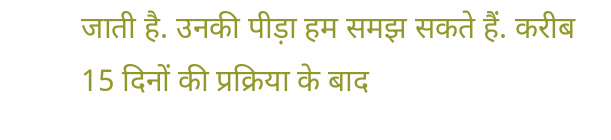जाती है. उनकी पीड़ा हम समझ सकते हैं. करीब 15 दिनों की प्रक्रिया के बाद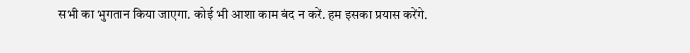सभी का भुगतान किया जाएगा. कोई भी आशा काम बंद न करें. हम इसका प्रयास करेंगे.